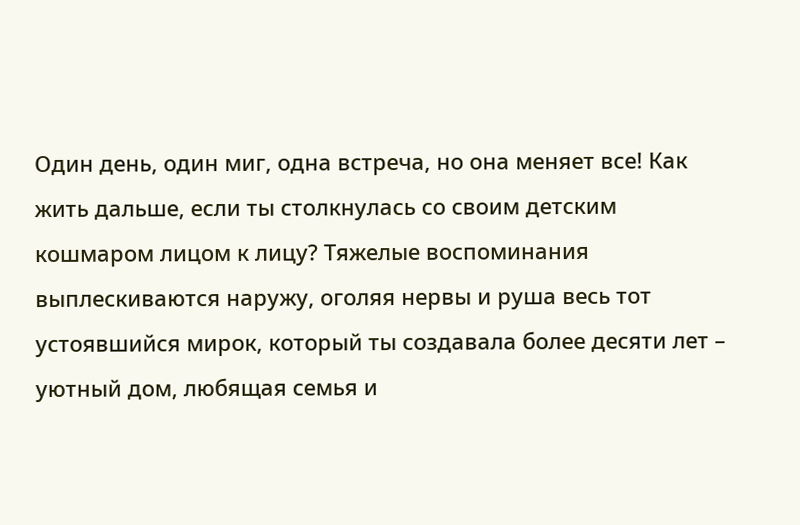Один день, один миг, одна встреча, но она меняет все! Как жить дальше, если ты столкнулась со своим детским кошмаром лицом к лицу? Тяжелые воспоминания выплескиваются наружу, оголяя нервы и руша весь тот устоявшийся мирок, который ты создавала более десяти лет – уютный дом, любящая семья и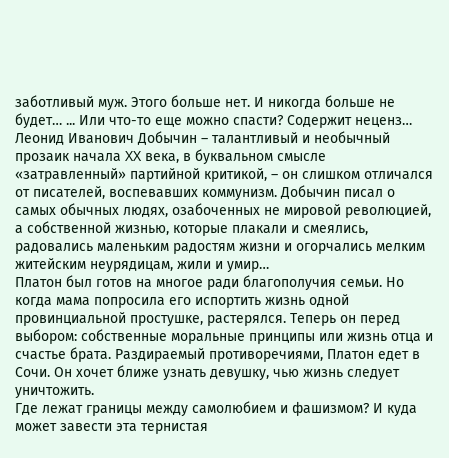заботливый муж. Этого больше нет. И никогда больше не будет… ... Или что-то еще можно спасти? Содержит неценз…
Леонид Иванович Добычин – талантливый и необычный прозаик начала XX века, в буквальном смысле «затравленный» партийной критикой, – он слишком отличался от писателей, воспевавших коммунизм. Добычин писал о самых обычных людях, озабоченных не мировой революцией, а собственной жизнью, которые плакали и смеялись, радовались маленьким радостям жизни и огорчались мелким житейским неурядицам, жили и умир…
Платон был готов на многое ради благополучия семьи. Но когда мама попросила его испортить жизнь одной провинциальной простушке, растерялся. Теперь он перед выбором: собственные моральные принципы или жизнь отца и счастье брата. Раздираемый противоречиями, Платон едет в Сочи. Он хочет ближе узнать девушку, чью жизнь следует уничтожить.
Где лежат границы между самолюбием и фашизмом? И куда может завести эта тернистая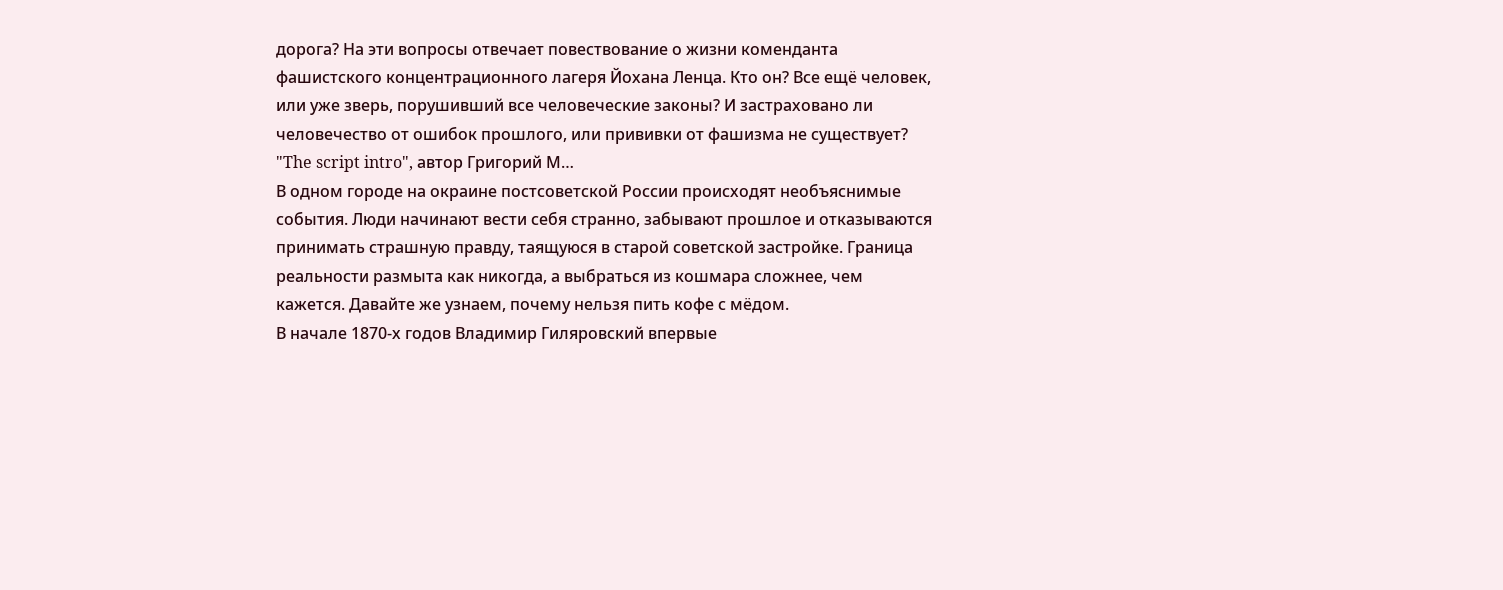дорога? На эти вопросы отвечает повествование о жизни коменданта фашистского концентрационного лагеря Йохана Ленца. Кто он? Все ещё человек, или уже зверь, порушивший все человеческие законы? И застраховано ли человечество от ошибок прошлого, или прививки от фашизма не существует? "The script intro", автор Григорий М…
В одном городе на окраине постсоветской России происходят необъяснимые события. Люди начинают вести себя странно, забывают прошлое и отказываются принимать страшную правду, таящуюся в старой советской застройке. Граница реальности размыта как никогда, а выбраться из кошмара сложнее, чем кажется. Давайте же узнаем, почему нельзя пить кофе с мёдом.
В начале 1870-х годов Владимир Гиляровский впервые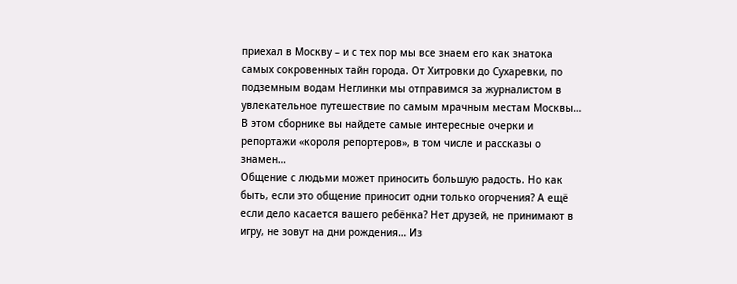приехал в Москву – и с тех пор мы все знаем его как знатока самых сокровенных тайн города. От Хитровки до Сухаревки, по подземным водам Неглинки мы отправимся за журналистом в увлекательное путешествие по самым мрачным местам Москвы… В этом сборнике вы найдете самые интересные очерки и репортажи «короля репортеров», в том числе и рассказы о знамен…
Общение с людьми может приносить большую радость. Но как быть, если это общение приносит одни только огорчения? А ещё если дело касается вашего ребёнка? Нет друзей, не принимают в игру, не зовут на дни рождения… Из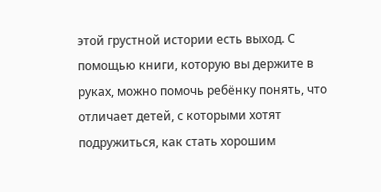этой грустной истории есть выход. С помощью книги, которую вы держите в руках, можно помочь ребёнку понять, что отличает детей, с которыми хотят подружиться, как стать хорошим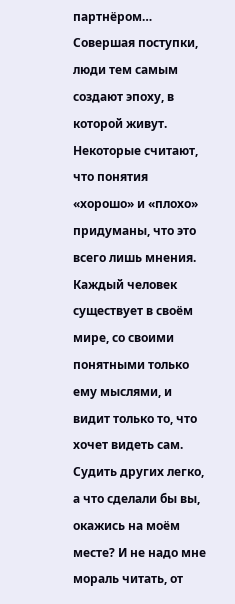партнёром…
Совершая поступки, люди тем самым создают эпоху, в которой живут. Некоторые считают, что понятия «хорошо» и «плохо» придуманы, что это всего лишь мнения. Каждый человек существует в своём мире, со своими понятными только ему мыслями, и видит только то, что хочет видеть сам. Судить других легко, а что сделали бы вы, окажись на моём месте? И не надо мне мораль читать, от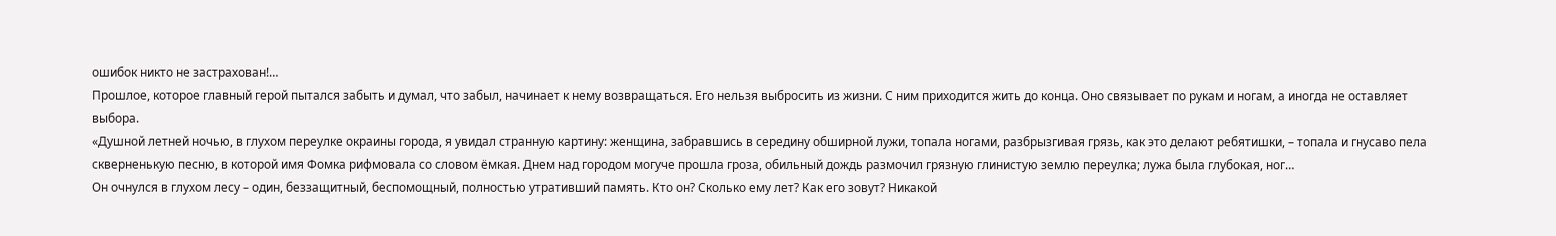ошибок никто не застрахован!…
Прошлое, которое главный герой пытался забыть и думал, что забыл, начинает к нему возвращаться. Его нельзя выбросить из жизни. С ним приходится жить до конца. Оно связывает по рукам и ногам, а иногда не оставляет выбора.
«Душной летней ночью, в глухом переулке окраины города, я увидал странную картину: женщина, забравшись в середину обширной лужи, топала ногами, разбрызгивая грязь, как это делают ребятишки, – топала и гнусаво пела скверненькую песню, в которой имя Фомка рифмовала со словом ёмкая. Днем над городом могуче прошла гроза, обильный дождь размочил грязную глинистую землю переулка; лужа была глубокая, ног…
Он очнулся в глухом лесу – один, беззащитный, беспомощный, полностью утративший память. Кто он? Сколько ему лет? Как его зовут? Никакой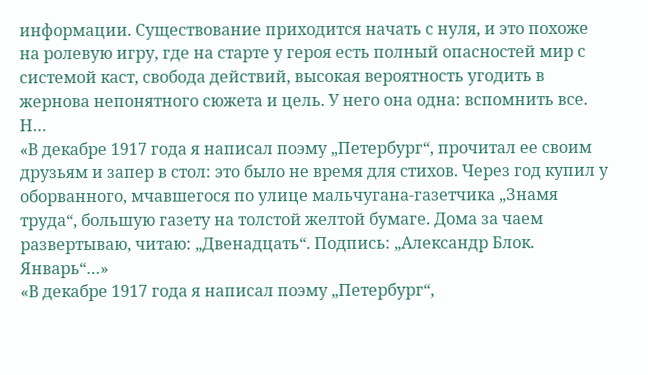информации. Существование приходится начать с нуля, и это похоже на ролевую игру, где на старте у героя есть полный опасностей мир с системой каст, свобода действий, высокая вероятность угодить в жернова непонятного сюжета и цель. У него она одна: вспомнить все. Н…
«В декабре 1917 года я написал поэму „Петербург“, прочитал ее своим друзьям и запер в стол: это было не время для стихов. Через год купил у оборванного, мчавшегося по улице мальчугана-газетчика „Знамя труда“, большую газету на толстой желтой бумаге. Дома за чаем развертываю, читаю: „Двенадцать“. Подпись: „Александр Блок. Январь“…»
«В декабре 1917 года я написал поэму „Петербург“,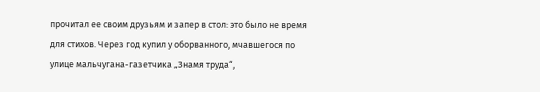прочитал ее своим друзьям и запер в стол: это было не время для стихов. Через год купил у оборванного, мчавшегося по улице мальчугана-газетчика „Знамя труда“,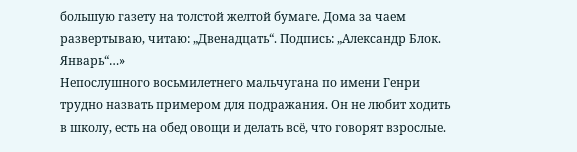большую газету на толстой желтой бумаге. Дома за чаем развертываю, читаю: „Двенадцать“. Подпись: „Александр Блок. Январь“…»
Непослушного восьмилетнего мальчугана по имени Генри трудно назвать примером для подражания. Он не любит ходить в школу, есть на обед овощи и делать всё, что говорят взрослые.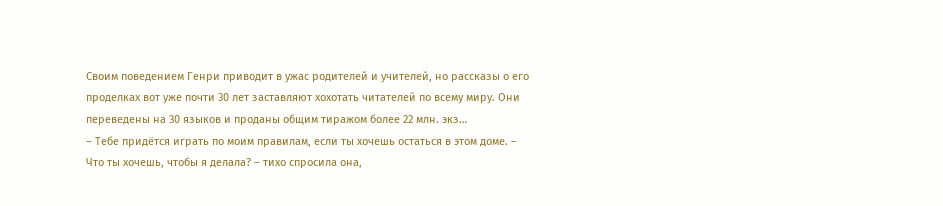Своим поведением Генри приводит в ужас родителей и учителей, но рассказы о его проделках вот уже почти 30 лет заставляют хохотать читателей по всему миру. Они переведены на 30 языков и проданы общим тиражом более 22 млн. экз…
– Тебе придётся играть по моим правилам, если ты хочешь остаться в этом доме. – Что ты хочешь, чтобы я делала? – тихо спросила она,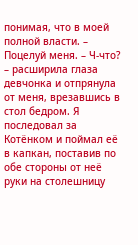понимая, что в моей полной власти. – Поцелуй меня. – Ч-что? – расширила глаза девчонка и отпрянула от меня, врезавшись в стол бедром. Я последовал за Котёнком и поймал её в капкан, поставив по обе стороны от неё руки на столешницу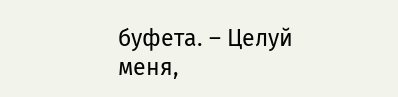буфета. – Целуй меня,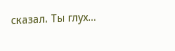сказал. Ты глух…